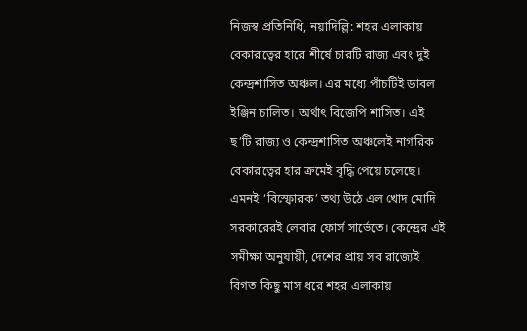নিজস্ব প্রতিনিধি, নয়াদিল্লি: শহর এলাকায় বেকারত্বের হারে শীর্ষে চারটি রাজ্য এবং দুই কেন্দ্রশাসিত অঞ্চল। এর মধ্যে পাঁচটিই ডাবল ইঞ্জিন চালিত। অর্থাৎ বিজেপি শাসিত। এই ছ’টি রাজ্য ও কেন্দ্রশাসিত অঞ্চলেই নাগরিক বেকারত্বের হার ক্রমেই বৃদ্ধি পেয়ে চলেছে। এমনই ‘বিস্ফোরক’ তথ্য উঠে এল খোদ মোদি সরকারেরই লেবার ফোর্স সার্ভেতে। কেন্দ্রের এই সমীক্ষা অনুযায়ী, দেশের প্রায় সব রাজ্যেই বিগত কিছু মাস ধরে শহর এলাকায়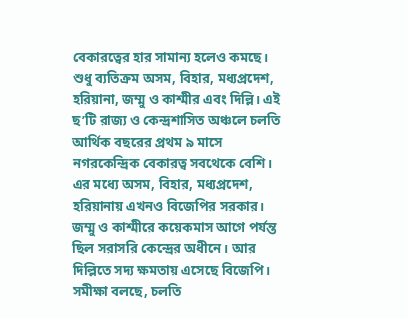বেকারত্বের হার সামান্য হলেও কমছে। শুধু ব্যতিক্রম অসম, বিহার, মধ্যপ্রদেশ, হরিয়ানা, জম্মু ও কাশ্মীর এবং দিল্লি। এই ছ’টি রাজ্য ও কেন্দ্রশাসিত অঞ্চলে চলতি আর্থিক বছরের প্রথম ৯ মাসে নগরকেন্দ্রিক বেকারত্ব সবথেকে বেশি। এর মধ্যে অসম, বিহার, মধ্যপ্রদেশ, হরিয়ানায় এখনও বিজেপির সরকার। জম্মু ও কাশ্মীরে কয়েকমাস আগে পর্যন্ত ছিল সরাসরি কেন্দ্রের অধীনে। আর দিল্লিতে সদ্য ক্ষমতায় এসেছে বিজেপি। সমীক্ষা বলছে, চলতি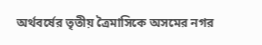অর্থবর্ষের তৃতীয় ত্রৈমাসিকে অসমের নগর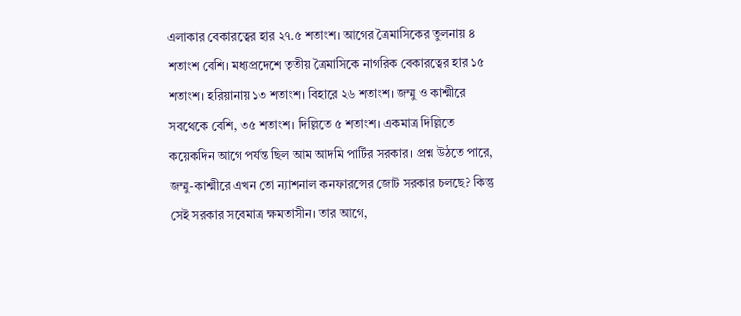এলাকার বেকারত্বের হার ২৭.৫ শতাংশ। আগের ত্রৈমাসিকের তুলনায় ৪ শতাংশ বেশি। মধ্যপ্রদেশে তৃতীয় ত্রৈমাসিকে নাগরিক বেকারত্বের হার ১৫ শতাংশ। হরিয়ানায় ১৩ শতাংশ। বিহারে ২৬ শতাংশ। জম্মু ও কাশ্মীরে সবথেকে বেশি, ৩৫ শতাংশ। দিল্লিতে ৫ শতাংশ। একমাত্র দিল্লিতে কয়েকদিন আগে পর্যন্ত ছিল আম আদমি পার্টির সরকার। প্রশ্ন উঠতে পারে, জম্মু-কাশ্মীরে এখন তো ন্যাশনাল কনফারন্সের জোট সরকার চলছে? কিন্তু সেই সরকার সবেমাত্র ক্ষমতাসীন। তার আগে,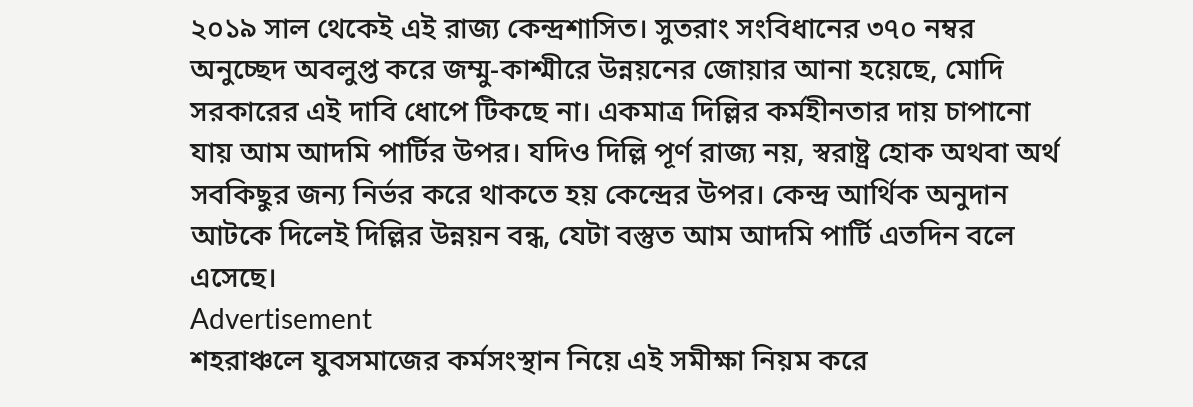২০১৯ সাল থেকেই এই রাজ্য কেন্দ্রশাসিত। সুতরাং সংবিধানের ৩৭০ নম্বর অনুচ্ছেদ অবলুপ্ত করে জম্মু-কাশ্মীরে উন্নয়নের জোয়ার আনা হয়েছে, মোদি সরকারের এই দাবি ধোপে টিকছে না। একমাত্র দিল্লির কর্মহীনতার দায় চাপানো যায় আম আদমি পার্টির উপর। যদিও দিল্লি পূর্ণ রাজ্য নয়, স্বরাষ্ট্র হোক অথবা অর্থ সবকিছুর জন্য নির্ভর করে থাকতে হয় কেন্দ্রের উপর। কেন্দ্র আর্থিক অনুদান আটকে দিলেই দিল্লির উন্নয়ন বন্ধ, যেটা বস্তুত আম আদমি পার্টি এতদিন বলে এসেছে।
Advertisement
শহরাঞ্চলে যুবসমাজের কর্মসংস্থান নিয়ে এই সমীক্ষা নিয়ম করে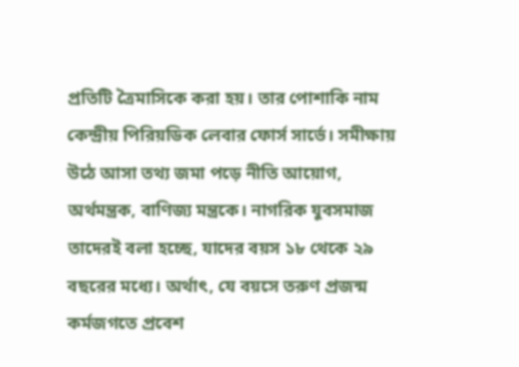প্রতিটি ত্রৈমাসিকে করা হয়। তার পোশাকি নাম কেন্দ্রীয় পিরিয়ডিক লেবার ফোর্স সার্ভে। সমীক্ষায় উঠে আসা তথ্য জমা পড়ে নীতি আয়োগ, অর্থমন্ত্রক, বাণিজ্য মন্ত্রকে। নাগরিক যুবসমাজ তাদেরই বলা হচ্ছে, যাদের বয়স ১৮ থেকে ২৯ বছরের মধ্যে। অর্থাৎ, যে বয়সে তরুণ প্রজন্ম কর্মজগতে প্রবেশ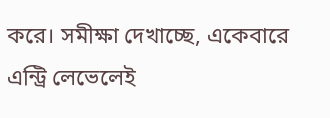করে। সমীক্ষা দেখাচ্ছে, একেবারে এন্ট্রি লেভেলেই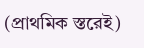(প্রাথমিক স্তরেই)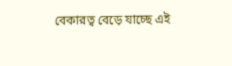বেকারত্ব বেড়ে যাচ্ছে এই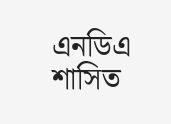এনডিএ শাসিত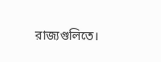রাজ্যগুলিতে।